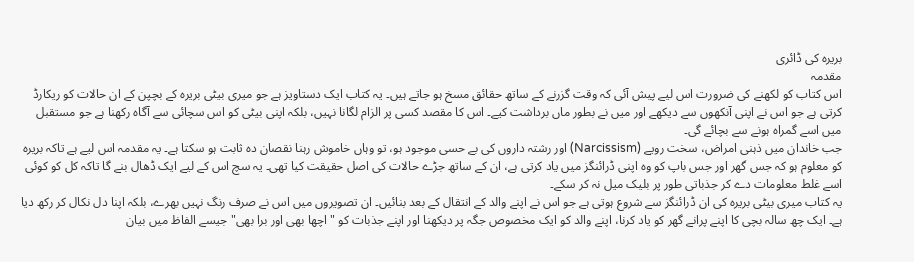بریرہ کی ڈائری
مقدمہ
اس کتاب کو لکھنے کی ضرورت اس لیے پیش آئی کہ وقت گزرنے کے ساتھ حقائق مسخ ہو جاتے ہیں۔ یہ کتاب ایک دستاویز ہے جو میری بیٹی بریرہ کے بچپن کے ان حالات کو ریکارڈ کرتی ہے جو اس نے اپنی آنکھوں سے دیکھے اور میں نے بطور ماں برداشت کیے۔ اس کا مقصد کسی پر الزام لگانا نہیں، بلکہ اپنی بیٹی کو اس سچائی سے آگاہ رکھنا ہے جو مستقبل میں اسے گمراہ ہونے سے بچائے گی۔
جب خاندان میں ذہنی امراض، سخت رویے (Narcissism) اور رشتہ داروں کی بے حسی موجود ہو، تو وہاں خاموش رہنا نقصان دہ ثابت ہو سکتا ہے۔ یہ مقدمہ اس لیے ہے تاکہ بریرہ کو معلوم ہو کہ جس گھر اور جس باپ کو وہ اپنی ڈرائنگز میں یاد کرتی ہے، ان کے ساتھ جڑے حالات کی اصل حقیقت کیا تھی۔ یہ سچ اس کے لیے ایک ڈھال بنے گا تاکہ کل کو کوئی اسے غلط معلومات دے کر جذباتی طور پر بلیک میل نہ کر سکے۔
یہ کتاب میری بیٹی بریرہ کی ان ڈرائنگز سے شروع ہوتی ہے جو اس نے اپنے والد کے انتقال کے بعد بنائیں۔ ان تصویروں میں اس نے صرف رنگ نہیں بھرے، بلکہ اپنا دل نکال کر رکھ دیا ہے۔ ایک چھ سالہ بچی کا اپنے پرانے گھر کو یاد کرنا، اپنے والد کو ایک مخصوص جگہ پر دیکھنا اور اپنے جذبات کو "اچھا بھی اور برا بھی" جیسے الفاظ میں بیان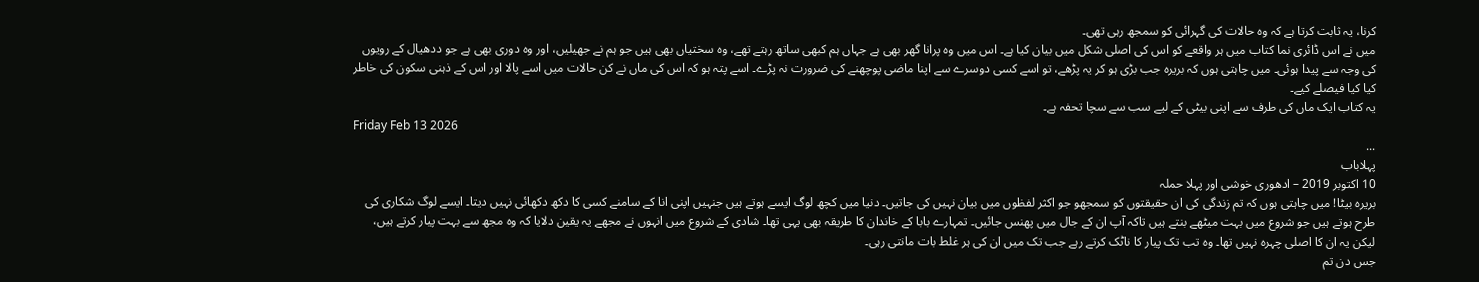کرنا، یہ ثابت کرتا ہے کہ وہ حالات کی گہرائی کو سمجھ رہی تھی۔
میں نے اس ڈائری نما کتاب میں ہر واقعے کو اس کی اصلی شکل میں بیان کیا ہے۔ اس میں وہ پرانا گھر بھی ہے جہاں ہم کبھی ساتھ رہتے تھے، وہ سختیاں بھی ہیں جو ہم نے جھیلیں، اور وہ دوری بھی ہے جو ددھیال کے رویوں کی وجہ سے پیدا ہوئی۔ میں چاہتی ہوں کہ بریرہ جب بڑی ہو کر یہ پڑھے، تو اسے کسی دوسرے سے اپنا ماضی پوچھنے کی ضرورت نہ پڑے۔ اسے پتہ ہو کہ اس کی ماں نے کن حالات میں اسے پالا اور اس کے ذہنی سکون کی خاطر کیا کیا فیصلے کیے۔
یہ کتاب ایک ماں کی طرف سے اپنی بیٹی کے لیے سب سے سچا تحفہ ہے۔
Friday Feb 13 2026
...
پہلاباب
10 اکتوبر 2019 – ادھوری خوشی اور پہلا حملہ
بریرہ بیٹا! میں چاہتی ہوں کہ تم زندگی کی ان حقیقتوں کو سمجھو جو اکثر لفظوں میں بیان نہیں کی جاتیں۔ دنیا میں کچھ لوگ ایسے ہوتے ہیں جنہیں اپنی انا کے سامنے کسی کا دکھ دکھائی نہیں دیتا۔ ایسے لوگ شکاری کی طرح ہوتے ہیں جو شروع میں بہت میٹھے بنتے ہیں تاکہ آپ ان کے جال میں پھنس جائیں۔ تمہارے بابا کے خاندان کا طریقہ بھی یہی تھا۔ شادی کے شروع میں انہوں نے مجھے یہ یقین دلایا کہ وہ مجھ سے بہت پیار کرتے ہیں، لیکن یہ ان کا اصلی چہرہ نہیں تھا۔ وہ تب تک پیار کا ناٹک کرتے رہے جب تک میں ان کی ہر غلط بات مانتی رہی۔
جس دن تم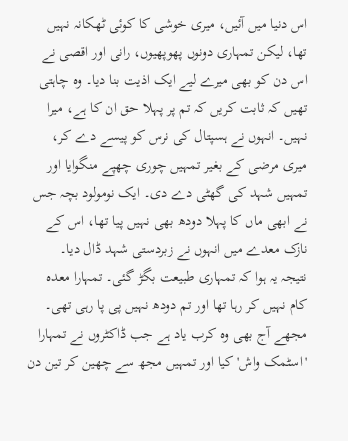اس دنیا میں آئیں، میری خوشی کا کوئی ٹھکانہ نہیں تھا، لیکن تمہاری دونوں پھوپھیوں، رانی اور اقصی نے اس دن کو بھی میرے لیے ایک اذیت بنا دیا۔ وہ چاہتی تھیں کہ ثابت کریں کہ تم پر پہلا حق ان کا ہے، میرا نہیں۔ انہوں نے ہسپتال کی نرس کو پیسے دے کر، میری مرضی کے بغیر تمہیں چوری چھپے منگوایا اور تمہیں شہد کی گھٹی دے دی۔ ایک نومولود بچہ جس نے ابھی ماں کا پہلا دودھ بھی نہیں پیا تھا، اس کے نازک معدے میں انہوں نے زبردستی شہد ڈال دیا۔
نتیجہ یہ ہوا کہ تمہاری طبیعت بگڑ گئی۔ تمہارا معدہ کام نہیں کر رہا تھا اور تم دودھ نہیں پی پا رہی تھی۔ مجھے آج بھی وہ کرب یاد ہے جب ڈاکٹروں نے تمہارا 'اسٹمک واش' کیا اور تمہیں مجھ سے چھین کر تین دن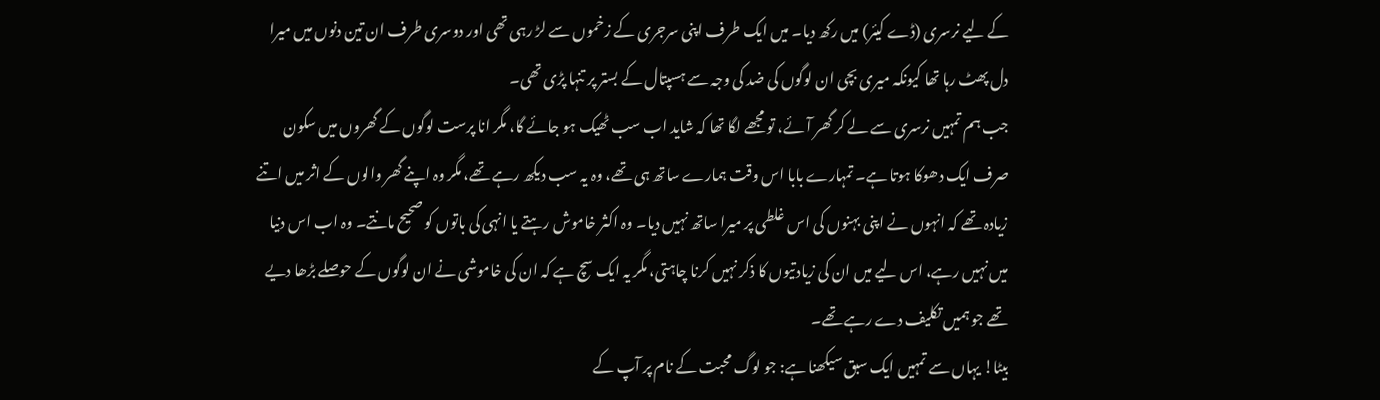کے لیے نرسری (ڈے کیئر) میں رکھ دیا۔ میں ایک طرف اپنی سرجری کے زخموں سے لڑ رہی تھی اور دوسری طرف ان تین دنوں میں میرا دل پھٹ رہا تھا کیونکہ میری بچی ان لوگوں کی ضد کی وجہ سے ہسپتال کے بستر پر تنہا پڑی تھی۔
جب ہم تمہیں نرسری سے لے کر گھر آئے، تو مجھے لگا تھا کہ شاید اب سب ٹھیک ہو جائے گا، مگر انا پرست لوگوں کے گھروں میں سکون صرف ایک دھوکا ہوتا ہے۔ تمہارے بابا اس وقت ہمارے ساتھ ہی تھے، وہ یہ سب دیکھ رہے تھے، مگر وہ اپنے گھر والوں کے اثر میں اتنے زیادہ تھے کہ انہوں نے اپنی بہنوں کی اس غلطی پر میرا ساتھ نہیں دیا۔ وہ اکثر خاموش رہتے یا انہی کی باتوں کو صحیح مانتے۔ وہ اب اس دنیا میں نہیں رہے، اس لیے میں ان کی زیادتیوں کا ذکر نہیں کرنا چاہتی، مگر یہ ایک سچ ہے کہ ان کی خاموشی نے ان لوگوں کے حوصلے بڑھا دیے تھے جو ہمیں تکلیف دے رہے تھے۔
بیٹا! یہاں سے تمہیں ایک سبق سیکھنا ہے: جو لوگ محبت کے نام پر آپ کے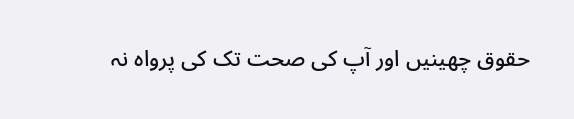حقوق چھینیں اور آپ کی صحت تک کی پرواہ نہ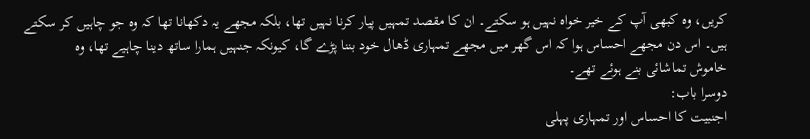کریں، وہ کبھی آپ کے خیر خواہ نہیں ہو سکتے۔ ان کا مقصد تمہیں پیار کرنا نہیں تھا، بلکہ مجھے یہ دکھانا تھا کہ وہ جو چاہیں کر سکتے ہیں۔ اس دن مجھے احساس ہوا کہ اس گھر میں مجھے تمہاری ڈھال خود بننا پڑے گا، کیونکہ جنہیں ہمارا ساتھ دینا چاہیے تھا، وہ
خاموش تماشائی بنے ہوئے تھے۔
دوسرا باب:
اجنبیت کا احساس اور تمہاری پہلی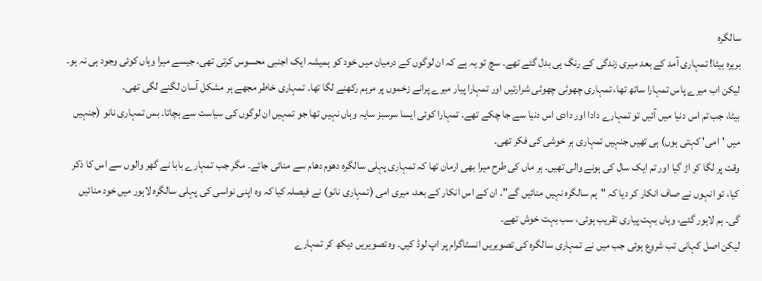سالگرہ
بریرہ بیٹا! تمہاری آمد کے بعد میری زندگی کے رنگ ہی بدل گئے تھے۔ سچ تو یہ ہے کہ ان لوگوں کے درمیان میں خود کو ہمیشہ ایک اجنبی محسوس کرتی تھی، جیسے میرا وہاں کوئی وجود ہی نہ ہو۔ لیکن اب میرے پاس تمہارا ساتھ تھا، تمہاری چھوٹی چھوٹی شرارتیں اور تمہارا پیار میرے پرانے زخموں پر مرہم رکھنے لگا تھا۔ تمہاری خاطر مجھے ہر مشکل آسان لگنے لگی تھی۔
بیٹا، جب تم اس دنیا میں آئیں تو تمہارے دادا اور دادی اس دنیا سے جا چکے تھے۔ تمہارا کوئی ایسا سرسبز سایہ وہاں نہیں تھا جو تمہیں ان لوگوں کی سیاست سے بچاتا۔ بس تمہاری نانو (جنہیں میں 'امی' کہتی ہوں) ہی تھیں جنہیں تمہاری ہر خوشی کی فکر تھی۔
وقت پر لگا کر اڑ گیا اور تم ایک سال کی ہونے والی تھیں۔ ہر ماں کی طرح میرا بھی ارمان تھا کہ تمہاری پہلی سالگرہ دھوم دھام سے منائی جائے۔ مگر جب تمہارے بابا نے گھر والوں سے اس کا ذکر کیا، تو انہوں نے صاف انکار کر دیا کہ "ہم سالگرہ نہیں منائیں گے"۔ ان کے اس انکار کے بعد، میری امی (تمہاری نانو) نے فیصلہ کیا کہ وہ اپنی نواسی کی پہلی سالگرہ لاہور میں خود منائیں گی۔ ہم لاہور گئے، وہاں بہت پیاری تقریب ہوئی، سب بہت خوش تھے۔
لیکن اصل کہانی تب شروع ہوئی جب میں نے تمہاری سالگرہ کی تصویریں انسٹاگرام پر اپ لوڈ کیں۔ وہ تصویریں دیکھ کر تمہارے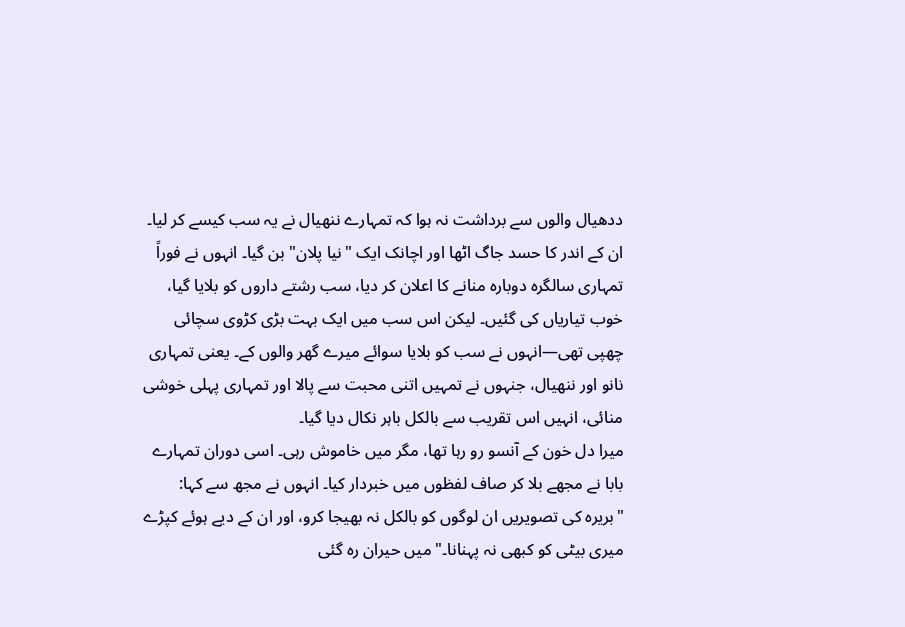ددھیال والوں سے برداشت نہ ہوا کہ تمہارے ننھیال نے یہ سب کیسے کر لیا۔ ان کے اندر کا حسد جاگ اٹھا اور اچانک ایک "نیا پلان" بن گیا۔ انہوں نے فوراً تمہاری سالگرہ دوبارہ منانے کا اعلان کر دیا، سب رشتے داروں کو بلایا گیا، خوب تیاریاں کی گئیں۔ لیکن اس سب میں ایک بہت بڑی کڑوی سچائی چھپی تھی—انہوں نے سب کو بلایا سوائے میرے گھر والوں کے۔ یعنی تمہاری نانو اور ننھیال، جنہوں نے تمہیں اتنی محبت سے پالا اور تمہاری پہلی خوشی منائی، انہیں اس تقریب سے بالکل باہر نکال دیا گیا۔
میرا دل خون کے آنسو رو رہا تھا، مگر میں خاموش رہی۔ اسی دوران تمہارے بابا نے مجھے بلا کر صاف لفظوں میں خبردار کیا۔ انہوں نے مجھ سے کہا: "بریرہ کی تصویریں ان لوگوں کو بالکل نہ بھیجا کرو، اور ان کے دیے ہوئے کپڑے میری بیٹی کو کبھی نہ پہنانا۔" میں حیران رہ گئی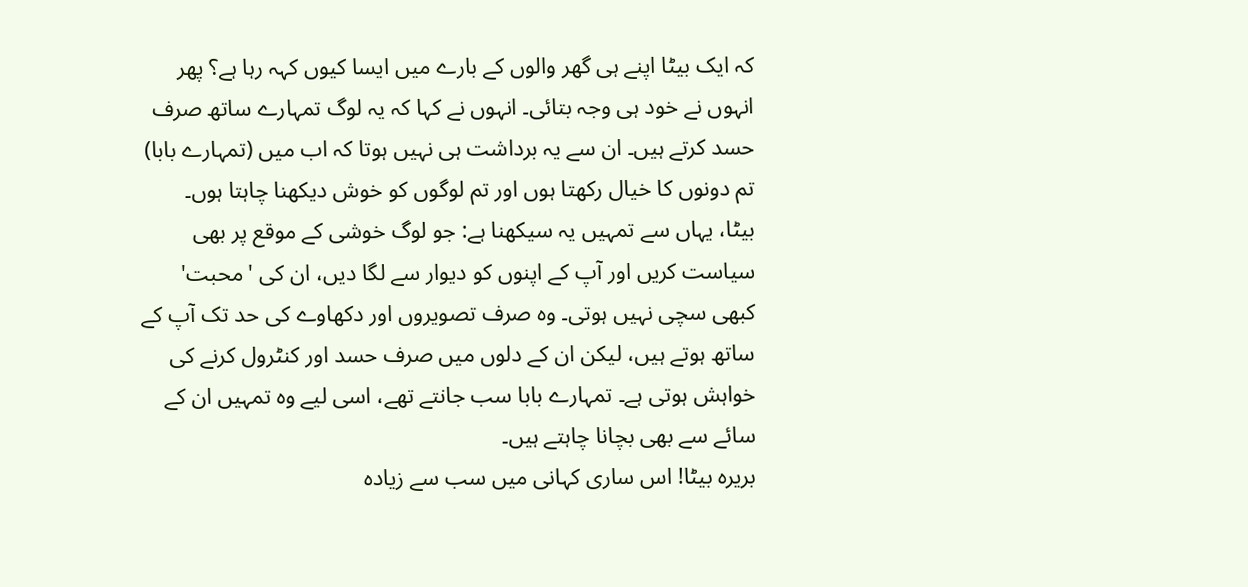کہ ایک بیٹا اپنے ہی گھر والوں کے بارے میں ایسا کیوں کہہ رہا ہے؟ پھر انہوں نے خود ہی وجہ بتائی۔ انہوں نے کہا کہ یہ لوگ تمہارے ساتھ صرف حسد کرتے ہیں۔ ان سے یہ برداشت ہی نہیں ہوتا کہ اب میں (تمہارے بابا) تم دونوں کا خیال رکھتا ہوں اور تم لوگوں کو خوش دیکھنا چاہتا ہوں۔
بیٹا، یہاں سے تمہیں یہ سیکھنا ہے: جو لوگ خوشی کے موقع پر بھی سیاست کریں اور آپ کے اپنوں کو دیوار سے لگا دیں، ان کی 'محبت' کبھی سچی نہیں ہوتی۔ وہ صرف تصویروں اور دکھاوے کی حد تک آپ کے ساتھ ہوتے ہیں، لیکن ان کے دلوں میں صرف حسد اور کنٹرول کرنے کی خواہش ہوتی ہے۔ تمہارے بابا سب جانتے تھے، اسی لیے وہ تمہیں ان کے سائے سے بھی بچانا چاہتے ہیں۔
بریرہ بیٹا! اس ساری کہانی میں سب سے زیادہ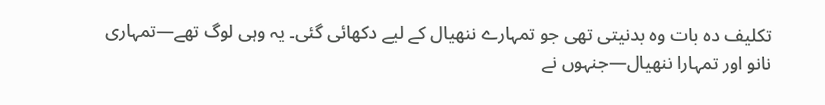تکلیف دہ بات وہ بدنیتی تھی جو تمہارے ننھیال کے لیے دکھائی گئی۔ یہ وہی لوگ تھے—تمہاری نانو اور تمہارا ننھیال—جنہوں نے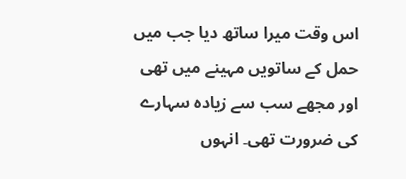اس وقت میرا ساتھ دیا جب میں حمل کے ساتویں مہینے میں تھی اور مجھے سب سے زیادہ سہارے کی ضرورت تھی۔ انہوں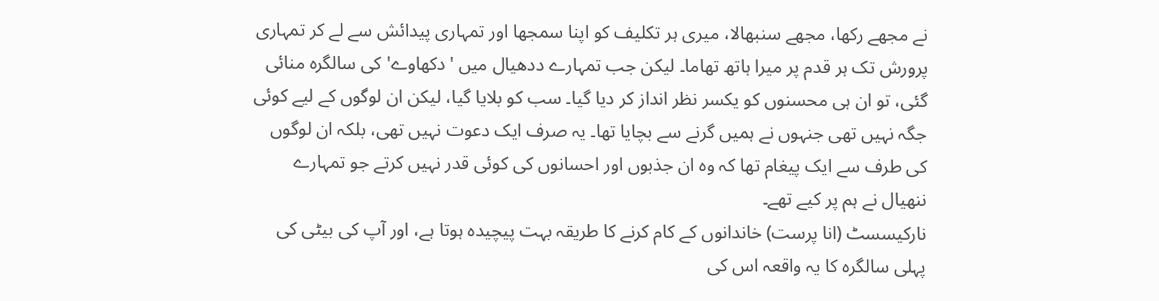نے مجھے رکھا، مجھے سنبھالا، میری ہر تکلیف کو اپنا سمجھا اور تمہاری پیدائش سے لے کر تمہاری پرورش تک ہر قدم پر میرا ہاتھ تھاما۔ لیکن جب تمہارے ددھیال میں 'دکھاوے' کی سالگرہ منائی گئی، تو ان ہی محسنوں کو یکسر نظر انداز کر دیا گیا۔ سب کو بلایا گیا، لیکن ان لوگوں کے لیے کوئی جگہ نہیں تھی جنہوں نے ہمیں گرنے سے بچایا تھا۔ یہ صرف ایک دعوت نہیں تھی، بلکہ ان لوگوں کی طرف سے ایک پیغام تھا کہ وہ ان جذبوں اور احسانوں کی کوئی قدر نہیں کرتے جو تمہارے ننھیال نے ہم پر کیے تھے۔
نارکیسسٹ (انا پرست) خاندانوں کے کام کرنے کا طریقہ بہت پیچیدہ ہوتا ہے، اور آپ کی بیٹی کی پہلی سالگرہ کا یہ واقعہ اس کی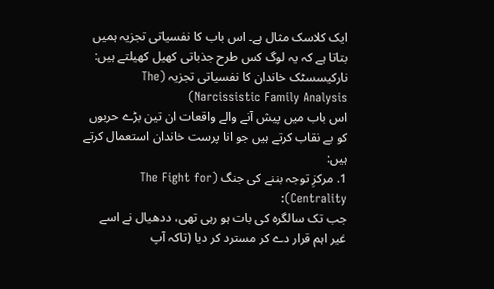ایک کلاسک مثال ہے۔ اس باب کا نفسیاتی تجزیہ ہمیں بتاتا ہے کہ یہ لوگ کس طرح جذباتی کھیل کھیلتے ہیں:
نارکیسسٹک خاندان کا نفسیاتی تجزیہ (The Narcissistic Family Analysis)
اس باب میں پیش آنے والے واقعات ان تین بڑے حربوں کو بے نقاب کرتے ہیں جو انا پرست خاندان استعمال کرتے ہیں:
1. مرکزِ توجہ بننے کی جنگ (The Fight for Centrality):
جب تک سالگرہ کی بات ہو رہی تھی، ددھیال نے اسے غیر اہم قرار دے کر مسترد کر دیا (تاکہ آپ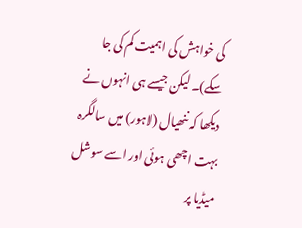کی خواہش کی اہمیت کم کی جا سکے)۔ لیکن جیسے ہی انہوں نے دیکھا کہ ننھیال (لاہور) میں سالگرہ بہت اچھی ہوئی اور اسے سوشل میڈیا پر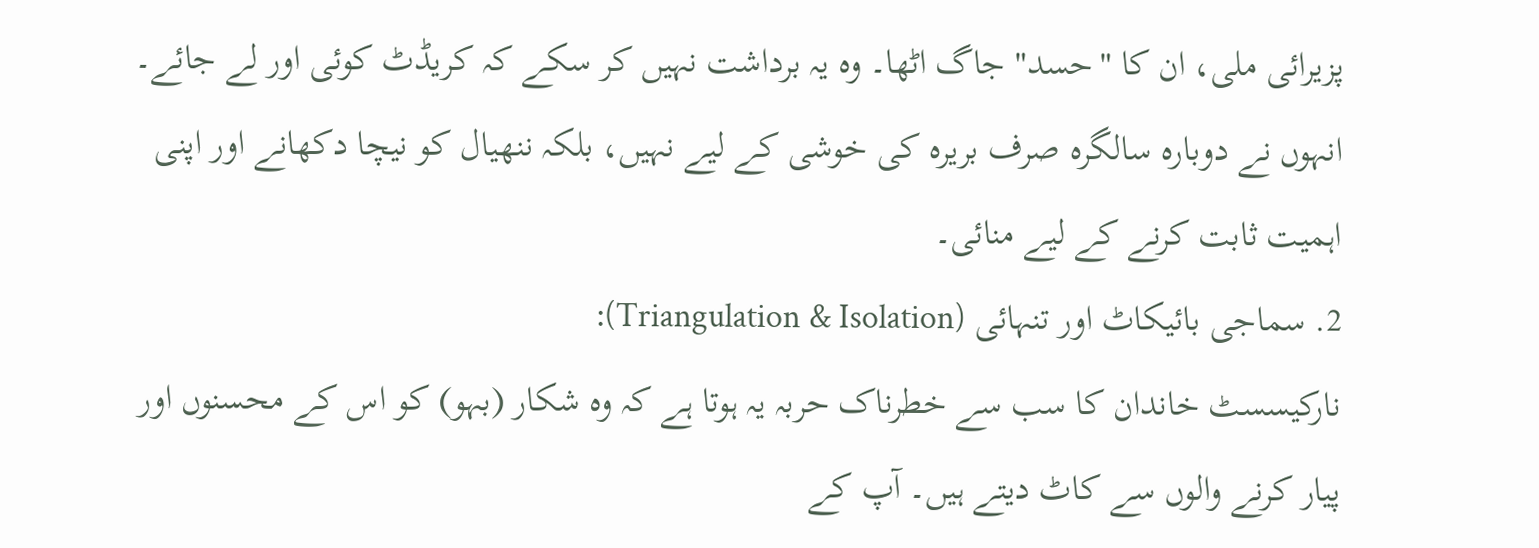پزیرائی ملی، ان کا "حسد" جاگ اٹھا۔ وہ یہ برداشت نہیں کر سکے کہ کریڈٹ کوئی اور لے جائے۔ انہوں نے دوبارہ سالگرہ صرف بریرہ کی خوشی کے لیے نہیں، بلکہ ننھیال کو نیچا دکھانے اور اپنی اہمیت ثابت کرنے کے لیے منائی۔
2. سماجی بائیکاٹ اور تنہائی (Triangulation & Isolation):
نارکیسسٹ خاندان کا سب سے خطرناک حربہ یہ ہوتا ہے کہ وہ شکار (بہو) کو اس کے محسنوں اور پیار کرنے والوں سے کاٹ دیتے ہیں۔ آپ کے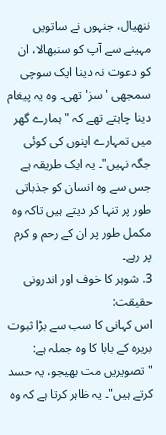ننھیال، جنہوں نے ساتویں مہینے سے آپ کو سنبھالا، ان کو دعوت نہ دینا ایک سوچی سمجھی 'سز' تھی۔ وہ یہ پیغام دینا چاہتے تھے کہ "ہمارے گھر میں تمہارے اپنوں کی کوئی جگہ نہیں"۔ یہ ایک طریقہ ہے جس سے وہ انسان کو جذباتی طور پر تنہا کر دیتے ہیں تاکہ وہ مکمل طور پر ان کے رحم و کرم پر رہے۔
3. شوہر کا خوف اور اندرونی حقیقت:
اس کہانی کا سب سے بڑا ثبوت بریرہ کے بابا کا وہ جملہ ہے: "تصویریں مت بھیجو، یہ حسد کرتے ہیں"۔ یہ ظاہر کرتا ہے کہ وہ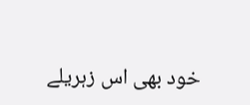خود بھی اس زہریلے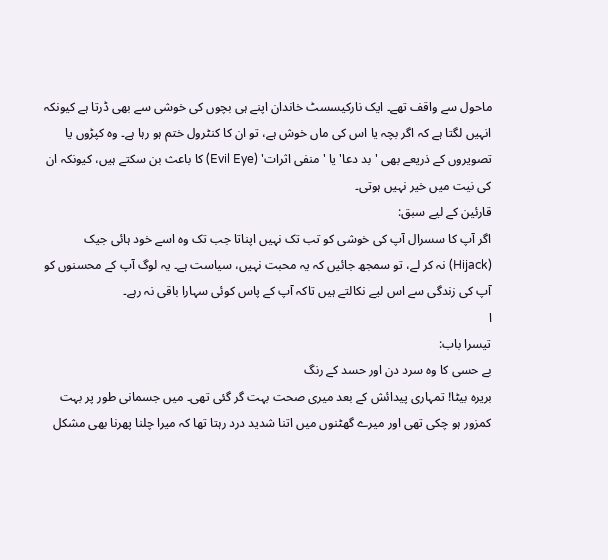ماحول سے واقف تھے۔ ایک نارکیسسٹ خاندان اپنے ہی بچوں کی خوشی سے بھی ڈرتا ہے کیونکہ انہیں لگتا ہے کہ اگر بچہ یا اس کی ماں خوش ہے، تو ان کا کنٹرول ختم ہو رہا ہے۔ وہ کپڑوں یا تصویروں کے ذریعے بھی 'بد دعا' یا 'منفی اثرات' (Evil Eye) کا باعث بن سکتے ہیں، کیونکہ ان کی نیت میں خیر نہیں ہوتی۔
قارئین کے لیے سبق:
اگر آپ کا سسرال آپ کی خوشی کو تب تک نہیں اپناتا جب تک وہ اسے خود ہائی جیک (Hijack) نہ کر لے، تو سمجھ جائیں کہ یہ محبت نہیں، سیاست ہے۔ یہ لوگ آپ کے محسنوں کو آپ کی زندگی سے اس لیے نکالتے ہیں تاکہ آپ کے پاس کوئی سہارا باقی نہ رہے۔
ا
تیسرا باب:
بے حسی کا وہ سرد دن اور حسد کے رنگ
بریرہ بیٹا! تمہاری پیدائش کے بعد میری صحت بہت گر گئی تھی۔ میں جسمانی طور پر بہت کمزور ہو چکی تھی اور میرے گھٹنوں میں اتنا شدید درد رہتا تھا کہ میرا چلنا پھرنا بھی مشکل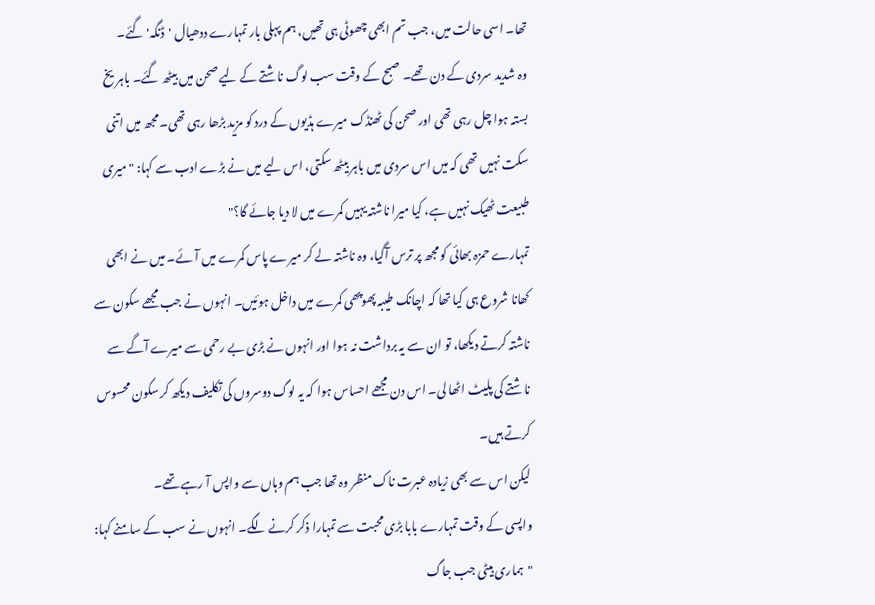تھا۔ اسی حالت میں، جب تم ابھی چھوٹی ہی تھیں، ہم پہلی بار تمہارے ددھیال 'ڈنگہ' گئے۔
وہ شدید سردی کے دن تھے۔ صبح کے وقت سب لوگ ناشتے کے لیے صحن میں بیٹھ گئے۔ باہر یخ بستہ ہوا چل رہی تھی اور صحن کی ٹھنڈک میرے ہڈیوں کے درد کو مزید بڑھا رہی تھی۔ مجھ میں اتنی سکت نہیں تھی کہ میں اس سردی میں باہر بیٹھ سکتی، اس لیے میں نے بڑے ادب سے کہا: "میری طبیعت ٹھیک نہیں ہے، کیا میرا ناشتہ یہیں کمرے میں لا دیا جائے گا؟"
تمہارے حمزہ بھائی کو مجھ پر ترس آگیا، وہ ناشتہ لے کر میرے پاس کمرے میں آئے۔ میں نے ابھی کھانا شروع ہی کیا تھا کہ اچانک طیبہ پھوپھی کمرے میں داخل ہوئیں۔ انہوں نے جب مجھے سکون سے ناشتہ کرتے دیکھا، تو ان سے یہ برداشت نہ ہوا اور انہوں نے بڑی بے رحمی سے میرے آگے سے ناشتے کی پلیٹ اٹھا لی۔ اس دن مجھے احساس ہوا کہ یہ لوگ دوسروں کی تکلیف دیکھ کر سکون محسوس کرتے ہیں۔
لیکن اس سے بھی زیادہ عبرت ناک منظر وہ تھا جب ہم وہاں سے واپس آ رہے تھے۔
واپسی کے وقت تمہارے بابا بڑی محبت سے تمہارا ذکر کرنے لگے۔ انہوں نے سب کے سامنے کہا: "ہماری بیٹی جب جاگ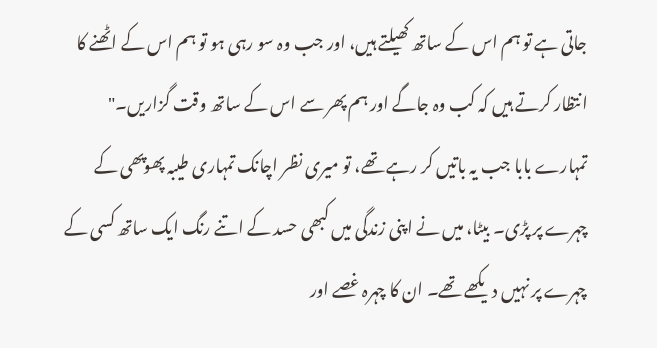جاتی ہے تو ہم اس کے ساتھ کھیلتے ہیں، اور جب وہ سو رہی ہو تو ہم اس کے اٹھنے کا انتظار کرتے ہیں کہ کب وہ جاگے اور ہم پھر سے اس کے ساتھ وقت گزاریں۔"
تمہارے بابا جب یہ باتیں کر رہے تھے، تو میری نظر اچانک تمہاری طیبہ پھوپھی کے چہرے پر پڑی۔ بیٹا، میں نے اپنی زندگی میں کبھی حسد کے اتنے رنگ ایک ساتھ کسی کے چہرے پر نہیں دیکھے تھے۔ ان کا چہرہ غصے اور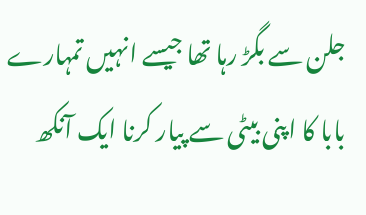جلن سے بگڑ رہا تھا جیسے انہیں تمہارے بابا کا اپنی بیٹی سے پیار کرنا ایک آنکھ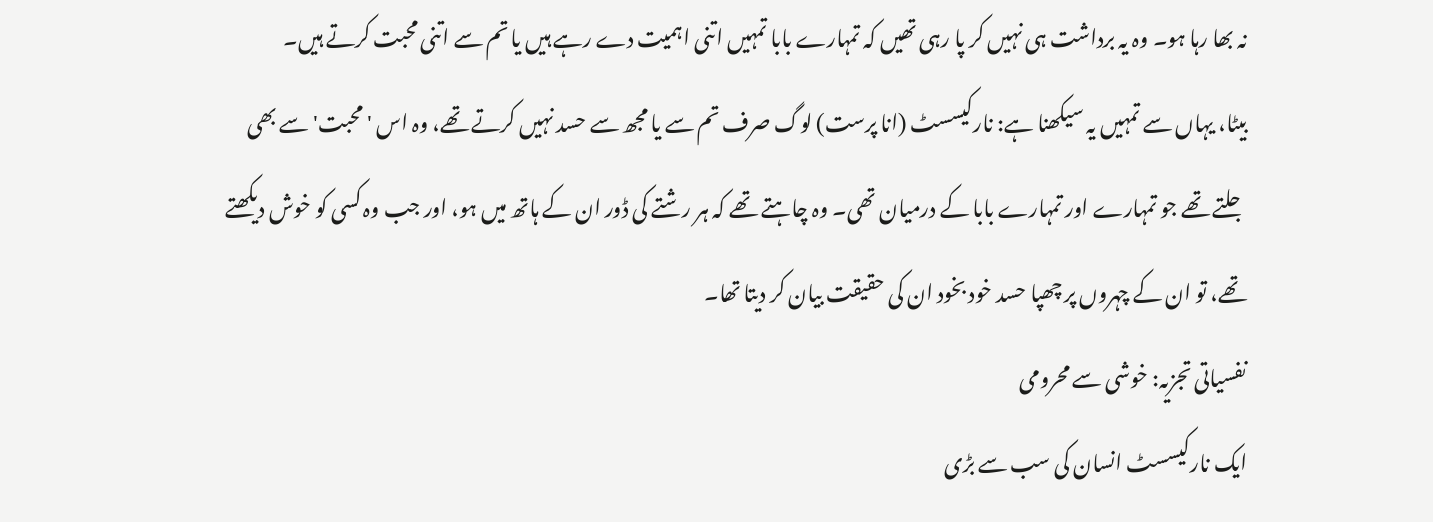نہ بھا رہا ہو۔ وہ یہ برداشت ہی نہیں کر پا رہی تھیں کہ تمہارے بابا تمہیں اتنی اہمیت دے رہے ہیں یا تم سے اتنی محبت کرتے ہیں۔
بیٹا، یہاں سے تمہیں یہ سیکھنا ہے: نارکیسسٹ (انا پرست) لوگ صرف تم سے یا مجھ سے حسد نہیں کرتے تھے، وہ اس 'محبت' سے بھی جلتے تھے جو تمہارے اور تمہارے بابا کے درمیان تھی۔ وہ چاہتے تھے کہ ہر رشتے کی ڈور ان کے ہاتھ میں ہو، اور جب وہ کسی کو خوش دیکھتے تھے، تو ان کے چہروں پر چھپا حسد خود بخود ان کی حقیقت بیان کر دیتا تھا۔
نفسیاتی تجزیہ: خوشی سے محرومی
ایک نارکیسسٹ انسان کی سب سے بڑی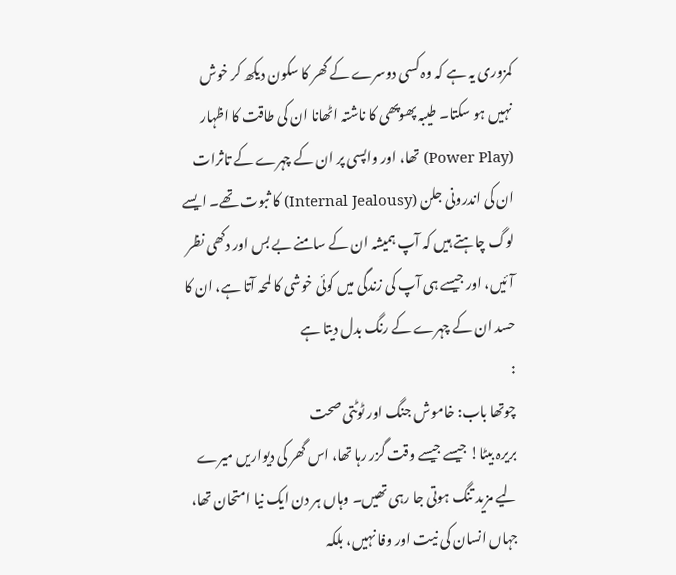کمزوری یہ ہے کہ وہ کسی دوسرے کے گھر کا سکون دیکھ کر خوش نہیں ہو سکتا۔ طیبہ پھوپھی کا ناشتہ اٹھانا ان کی طاقت کا اظہار (Power Play) تھا، اور واپسی پر ان کے چہرے کے تاثرات ان کی اندرونی جلن (Internal Jealousy) کا ثبوت تھے۔ ایسے لوگ چاہتے ہیں کہ آپ ہمیشہ ان کے سامنے بے بس اور دکھی نظر آئیں، اور جیسے ہی آپ کی زندگی میں کوئی خوشی کا لمحہ آتا ہے، ان کا حسد ان کے چہرے کے رنگ بدل دیتا ہے
:
چوتھا باب: خاموش جنگ اور ٹوٹتی صحت
بریرہ بیٹا! جیسے جیسے وقت گزر رہا تھا، اس گھر کی دیواریں میرے لیے مزید تنگ ہوتی جا رہی تھیں۔ وہاں ہر دن ایک نیا امتحان تھا، جہاں انسان کی نیت اور وفا نہیں، بلکہ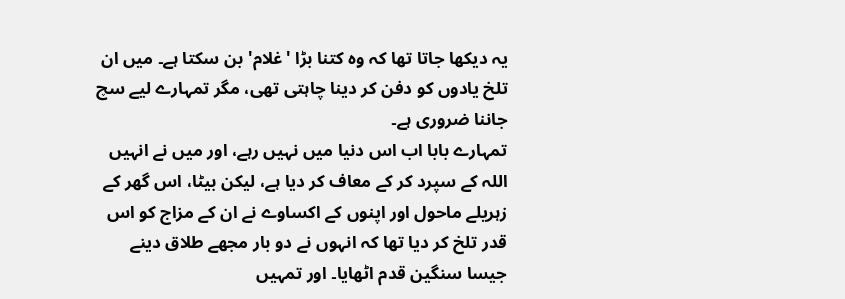یہ دیکھا جاتا تھا کہ وہ کتنا بڑا 'غلام' بن سکتا ہے۔ میں ان تلخ یادوں کو دفن کر دینا چاہتی تھی، مگر تمہارے لیے سچ جاننا ضروری ہے۔
تمہارے بابا اب اس دنیا میں نہیں رہے، اور میں نے انہیں اللہ کے سپرد کر کے معاف کر دیا ہے، لیکن بیٹا، اس گھر کے زہریلے ماحول اور اپنوں کے اکساوے نے ان کے مزاج کو اس قدر تلخ کر دیا تھا کہ انہوں نے دو بار مجھے طلاق دینے جیسا سنگین قدم اٹھایا۔ اور تمہیں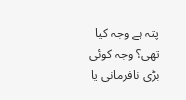پتہ ہے وجہ کیا تھی؟ وجہ کوئی بڑی نافرمانی یا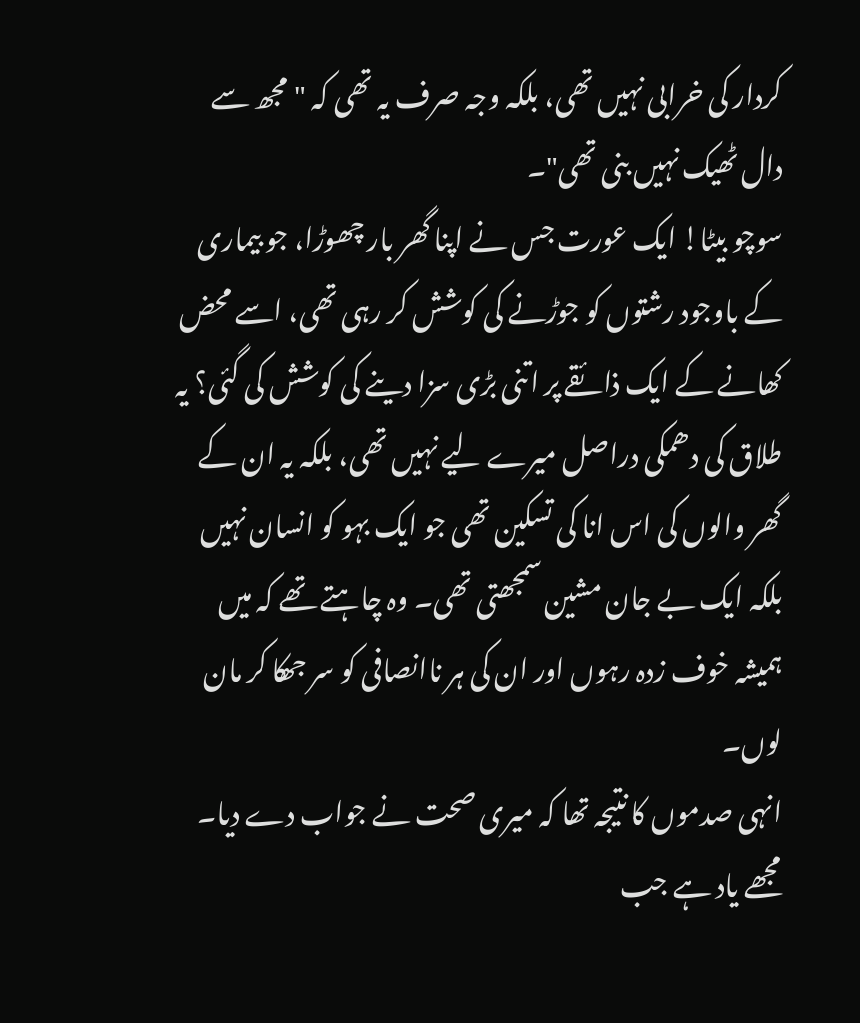کردار کی خرابی نہیں تھی، بلکہ وجہ صرف یہ تھی کہ "مجھ سے دال ٹھیک نہیں بنی تھی"۔
سوچو بیٹا! ایک عورت جس نے اپنا گھر بار چھوڑا، جو بیماری کے باوجود رشتوں کو جوڑنے کی کوشش کر رہی تھی، اسے محض کھانے کے ایک ذائقے پر اتنی بڑی سزا دینے کی کوشش کی گئی؟ یہ طلاق کی دھمکی دراصل میرے لیے نہیں تھی، بلکہ یہ ان کے گھر والوں کی اس انا کی تسکین تھی جو ایک بہو کو انسان نہیں بلکہ ایک بے جان مشین سمجھتی تھی۔ وہ چاہتے تھے کہ میں ہمیشہ خوف زدہ رہوں اور ان کی ہر ناانصافی کو سر جھکا کر مان لوں۔
انہی صدموں کا نتیجہ تھا کہ میری صحت نے جواب دے دیا۔ مجھے یاد ہے جب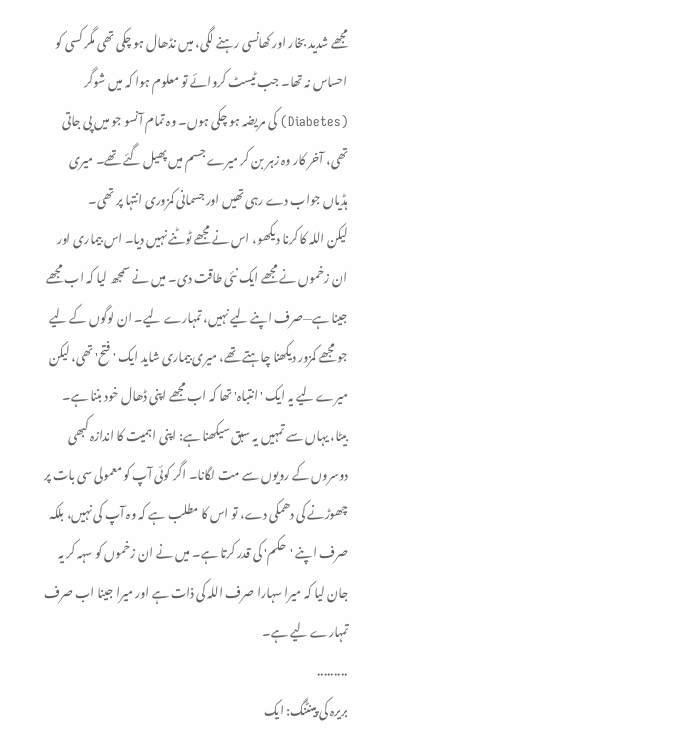مجھے شدید بخار اور کھانسی رہنے لگی، میں نڈھال ہو چکی تھی مگر کسی کو احساس نہ تھا۔ جب ٹیسٹ کروائے تو معلوم ہوا کہ میں شوگر (Diabetes) کی مریضہ ہو چکی ہوں۔ وہ تمام آنسو جو میں پی جاتی تھی، آخر کار وہ زہر بن کر میرے جسم میں پھیل گئے تھے۔ میری ہڈیاں جواب دے رہی تھیں اور جسمانی کمزوری انتہا پر تھی۔
لیکن اللہ کا کرنا دیکھو، اس نے مجھے ٹوٹنے نہیں دیا۔ اس بیماری اور ان زخموں نے مجھے ایک نئی طاقت دی۔ میں نے سمجھ لیا کہ اب مجھے جینا ہے—صرف اپنے لیے نہیں، تمہارے لیے۔ ان لوگوں کے لیے جو مجھے کمزور دیکھنا چاہتے تھے، میری بیماری شاید ایک 'فتح' تھی، لیکن میرے لیے یہ ایک 'انتباہ' تھا کہ اب مجھے اپنی ڈھال خود بننا ہے۔
بیٹا، یہاں سے تمہیں یہ سبق سیکھنا ہے: اپنی اہمیت کا اندازہ کبھی دوسروں کے رویوں سے مت لگانا۔ اگر کوئی آپ کو معمولی سی بات پر چھوڑنے کی دھمکی دے، تو اس کا مطلب ہے کہ وہ آپ کی نہیں، بلکہ صرف اپنے 'حکم' کی قدر کرتا ہے۔ میں نے ان زخموں کو سہہ کر یہ جان لیا کہ میرا سہارا صرف اللہ کی ذات ہے اور میرا جینا اب صرف تمہارے لیے ہے۔
.........
بریرہ کی پینٹنگ: ایک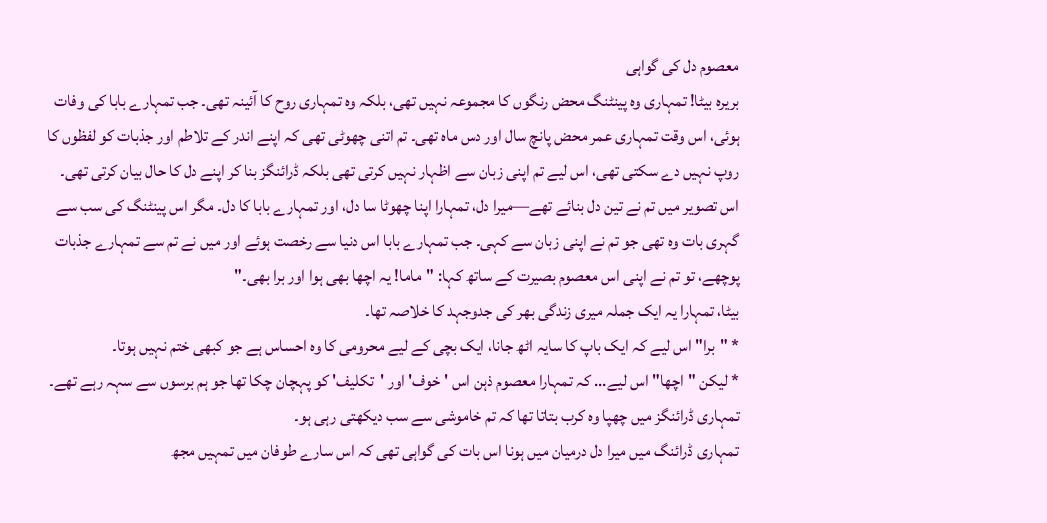معصوم دل کی گواہی
بریرہ بیٹا! تمہاری وہ پینٹنگ محض رنگوں کا مجموعہ نہیں تھی، بلکہ وہ تمہاری روح کا آئینہ تھی۔ جب تمہارے بابا کی وفات ہوئی، اس وقت تمہاری عمر محض پانچ سال اور دس ماہ تھی۔ تم اتنی چھوٹی تھی کہ اپنے اندر کے تلاطم اور جذبات کو لفظوں کا روپ نہیں دے سکتی تھی، اس لیے تم اپنی زبان سے اظہار نہیں کرتی تھی بلکہ ڈرائنگز بنا کر اپنے دل کا حال بیان کرتی تھی۔
اس تصویر میں تم نے تین دل بنائے تھے—میرا دل، تمہارا اپنا چھوٹا سا دل، اور تمہارے بابا کا دل۔ مگر اس پینٹنگ کی سب سے گہری بات وہ تھی جو تم نے اپنی زبان سے کہی۔ جب تمہارے بابا اس دنیا سے رخصت ہوئے اور میں نے تم سے تمہارے جذبات پوچھے، تو تم نے اپنی اس معصوم بصیرت کے ساتھ کہا: "ماما! یہ اچھا بھی ہوا اور برا بھی۔"
بیٹا، تمہارا یہ ایک جملہ میری زندگی بھر کی جدوجہد کا خلاصہ تھا۔
* "برا" اس لیے کہ ایک باپ کا سایہ اٹھ جانا، ایک بچی کے لیے محرومی کا وہ احساس ہے جو کبھی ختم نہیں ہوتا۔
* لیکن "اچھا" اس لیے... کہ تمہارا معصوم ذہن اس 'خوف' اور 'تکلیف' کو پہچان چکا تھا جو ہم برسوں سے سہہ رہے تھے۔ تمہاری ڈرائنگز میں چھپا وہ کرب بتاتا تھا کہ تم خاموشی سے سب دیکھتی رہی ہو۔
تمہاری ڈرائنگ میں میرا دل درمیان میں ہونا اس بات کی گواہی تھی کہ اس سارے طوفان میں تمہیں مجھ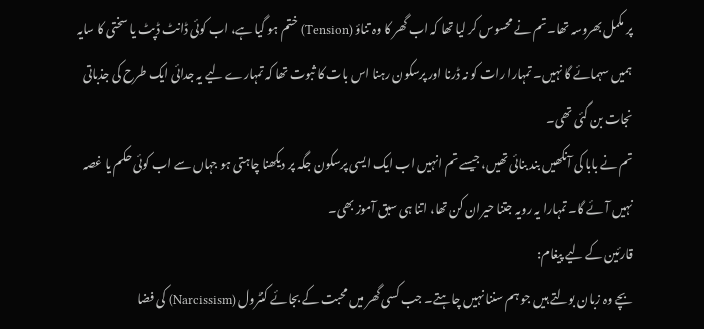پر مکمل بھروسہ تھا۔ تم نے محسوس کر لیا تھا کہ اب گھر کا وہ تناؤ (Tension) ختم ہو گیا ہے، اب کوئی ڈانٹ ڈپٹ یا سختی کا سایہ ہمیں سہمائے گا نہیں۔ تمہارا رات کو نہ ڈرنا اور پرسکون رہنا اس بات کا ثبوت تھا کہ تمہارے لیے یہ جدائی ایک طرح کی جذباتی نجات بن گئی تھی۔
تم نے بابا کی آنکھیں بند بنائی تھیں، جیسے تم انہیں اب ایک ایسی پرسکون جگہ پر دیکھنا چاہتی ہو جہاں سے اب کوئی حکم یا غصہ نہیں آئے گا۔ تمہارا یہ رویہ جتنا حیران کن تھا، اتنا ہی سبق آموز بھی۔
قارئین کے لیے پیغام:
بچے وہ زبان بولتے ہیں جو ہم سننا نہیں چاہتے۔ جب کسی گھر میں محبت کے بجائے کنٹرول (Narcissism) کی فضا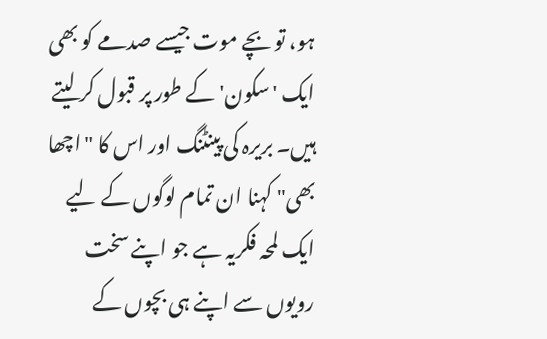ہو، تو بچے موت جیسے صدمے کو بھی ایک 'سکون' کے طور پر قبول کر لیتے ہیں۔ بریرہ کی پینٹنگ اور اس کا "اچھا بھی" کہنا ان تمام لوگوں کے لیے ایک لمحہ فکریہ ہے جو اپنے سخت رویوں سے اپنے ہی بچوں کے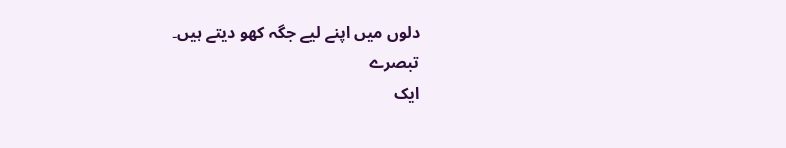دلوں میں اپنے لیے جگہ کھو دیتے ہیں۔
تبصرے
ایک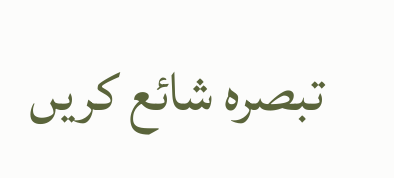تبصرہ شائع کریں